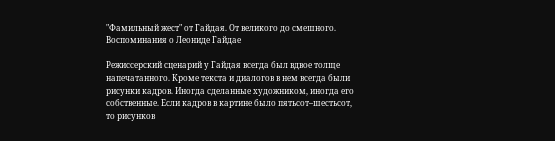"Фамильный жест" от Гайдая. От великого до смешного. Воспоминания о Леониде Гайдае

Режиссерский сценарий у Гайдая всегда был вдвое толще напечатанного. Кроме текста и диалогов в нем всегда были рисунки кадров. Иногда сделанные художником, иногда его собственные. Если кадров в картине было пятьсот–шестьсот, то рисунков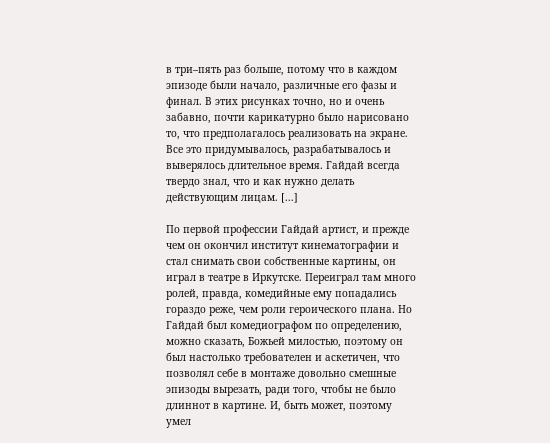в три–пять раз больше, потому что в каждом эпизоде были начало, различные его фазы и финал. В этих рисунках точно, но и очень забавно, почти карикатурно было нарисовано то, что предполагалось реализовать на экране. Все это придумывалось, разрабатывалось и выверялось длительное время. Гайдай всегда твердо знал, что и как нужно делать действующим лицам. [...]

По первой профессии Гайдай артист, и прежде чем он окончил институт кинематографии и стал снимать свои собственные картины, он играл в театре в Иркутске. Переиграл там много ролей, правда, комедийные ему попадались гораздо реже, чем роли героического плана. Но Гайдай был комедиографом по определению, можно сказать, Божьей милостью, поэтому он был настолько требователен и аскетичен, что позволял себе в монтаже довольно смешные эпизоды вырезать, ради того, чтобы не было длиннот в картине. И, быть может, поэтому умел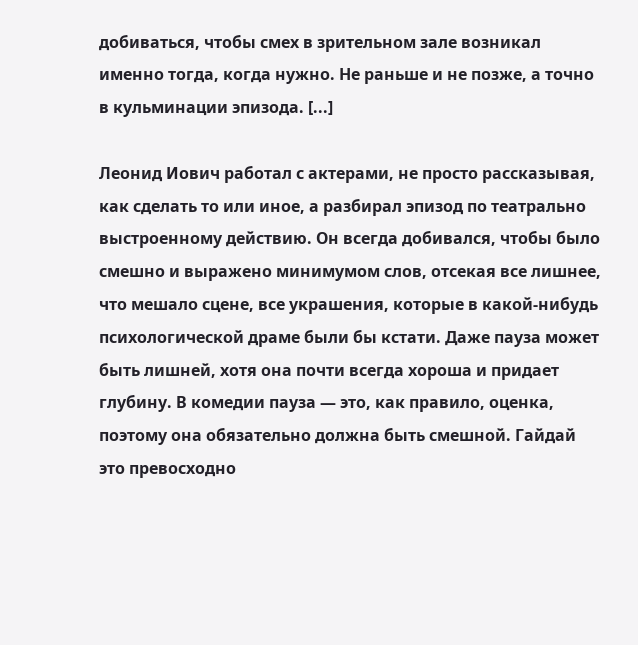добиваться, чтобы смех в зрительном зале возникал именно тогда, когда нужно. Не раньше и не позже, а точно в кульминации эпизода. [...]

Леонид Иович работал с актерами, не просто рассказывая, как сделать то или иное, а разбирал эпизод по театрально выстроенному действию. Он всегда добивался, чтобы было смешно и выражено минимумом слов, отсекая все лишнее, что мешало сцене, все украшения, которые в какой-нибудь психологической драме были бы кстати. Даже пауза может быть лишней, хотя она почти всегда хороша и придает глубину. В комедии пауза — это, как правило, оценка, поэтому она обязательно должна быть смешной. Гайдай это превосходно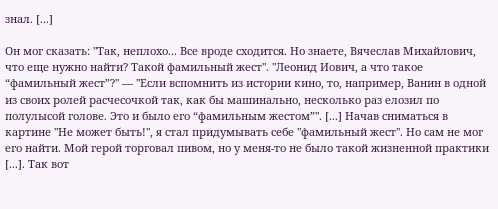знал. [...]

Он мог сказать: "Так, неплохо... Все вроде сходится. Но знаете, Вячеслав Михайлович, что еще нужно найти? Такой фамильный жест". "Леонид Иович, а что такое “фамильный жест”?" — "Если вспомнить из истории кино, то, например, Ванин в одной из своих ролей расчесочкой так, как бы машинально, несколько раз елозил по полулысой голове. Это и было его “фамильным жестом”". [...] Начав сниматься в картине "Не может быть!", я стал придумывать себе "фамильный жест". Но сам не мог его найти. Мой герой торговал пивом, но у меня-то не было такой жизненной практики [...]. Так вот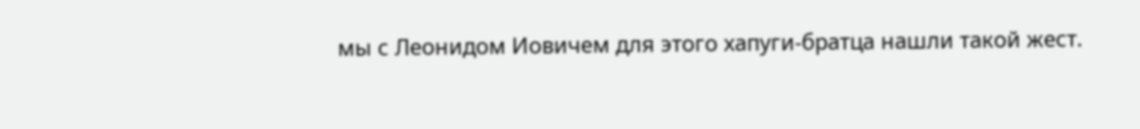мы с Леонидом Иовичем для этого хапуги-братца нашли такой жест.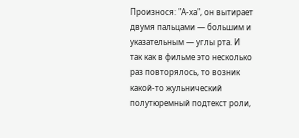Произнося: "А-ха", он вытирает двумя пальцами — большим и указательным — углы рта. И так как в фильме это несколько раз повторялось, то возник какой-то жульнический полутюремный подтекст роли,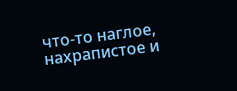что-то наглое, нахрапистое и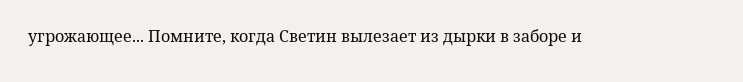угрожающее... Помните, когда Светин вылезает из дырки в заборе и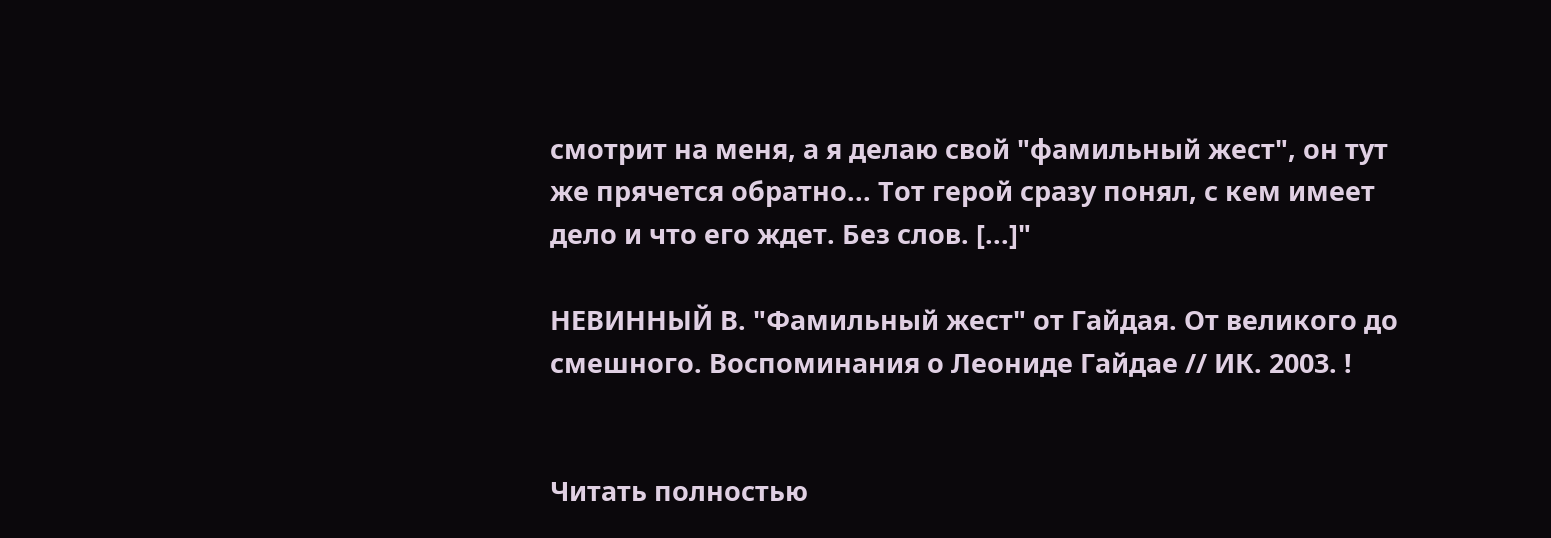смотрит на меня, а я делаю свой "фамильный жест", он тут же прячется обратно... Тот герой сразу понял, с кем имеет дело и что его ждет. Без слов. [...]"

НЕВИННЫЙ В. "Фамильный жест" от Гайдая. От великого до смешного. Воспоминания о Леониде Гайдае // ИК. 2003. !


Читать полностью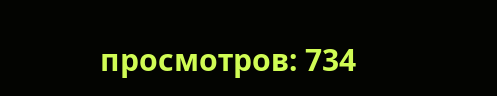просмотров: 734